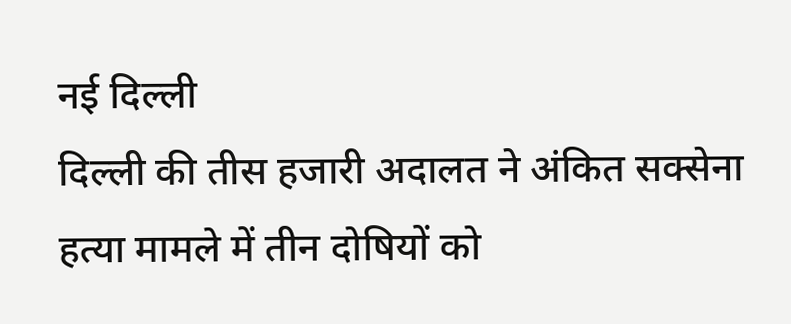नई दिल्ली
दिल्ली की तीस हजारी अदालत ने अंकित सक्सेना हत्या मामले में तीन दोषियों को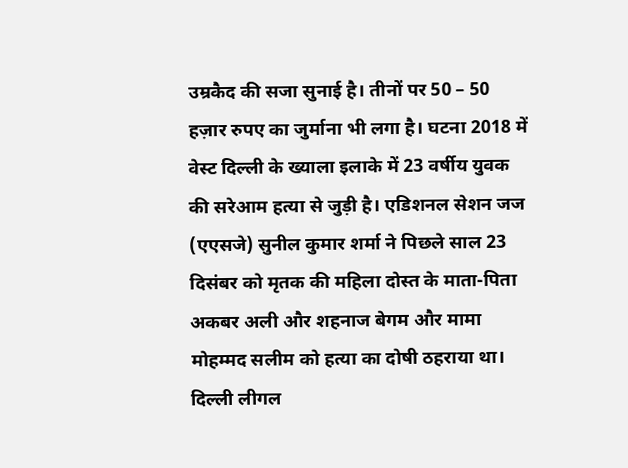उम्रकैद की सजा सुनाई है। तीनों पर 50 – 50 हज़ार रुपए का जुर्माना भी लगा है। घटना 2018 में वेस्ट दिल्ली के ख्याला इलाके में 23 वर्षीय युवक की सरेआम हत्या से जुड़ी है। एडिशनल सेशन जज (एएसजे) सुनील कुमार शर्मा ने पिछले साल 23 दिसंबर को मृतक की महिला दोस्त के माता-पिता अकबर अली और शहनाज बेगम और मामा मोहम्मद सलीम को हत्या का दोषी ठहराया था।
दिल्ली लीगल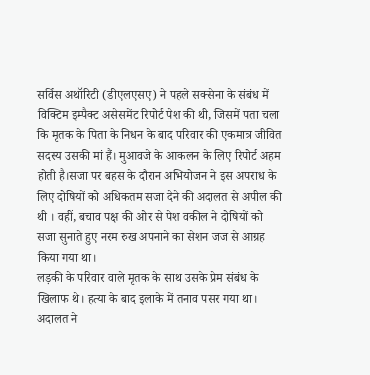सर्विस अथॉरिटी (डीएलएसए) ने पहले सक्सेना के संबंध में विक्टिम इम्पैक्ट असेसमेंट रिपोर्ट पेश की थी, जिसमें पता चला कि मृतक के पिता के निधन के बाद परिवार की एकमात्र जीवित सदस्य उसकी मां हैं। मुआवजे के आकलन के लिए रिपोर्ट अहम होती है।सजा पर बहस के दौरान अभियोजन ने इस अपराध के लिए दोषियों को अधिकतम सजा देने की अदालत से अपील की थी । वहीं, बचाव पक्ष की ओर से पेश वकील ने दोषियों को सजा सुनाते हुए नरम रुख अपनाने का सेशन जज से आग्रह किया गया था।
लड़की के परिवार वाले मृतक के साथ उसके प्रेम संबंध के खिलाफ थे। हत्या के बाद इलाके में तनाव पसर गया था। अदालत ने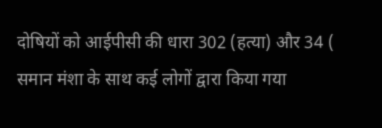दोषियों को आईपीसी की धारा 302 (हत्या) और 34 ( समान मंशा के साथ कई लोगों द्वारा किया गया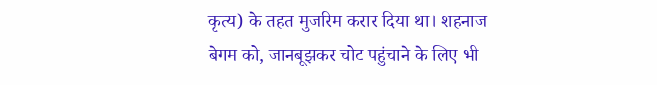कृत्य) के तहत मुजरिम करार दिया था। शहनाज बेगम को, जानबूझकर चोट पहुंचाने के लिए भी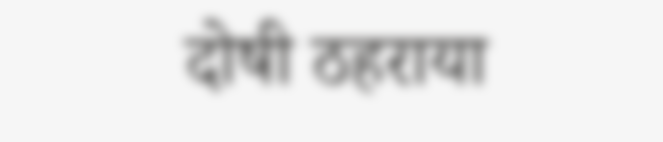दोषी ठहराया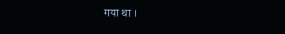गया था ।